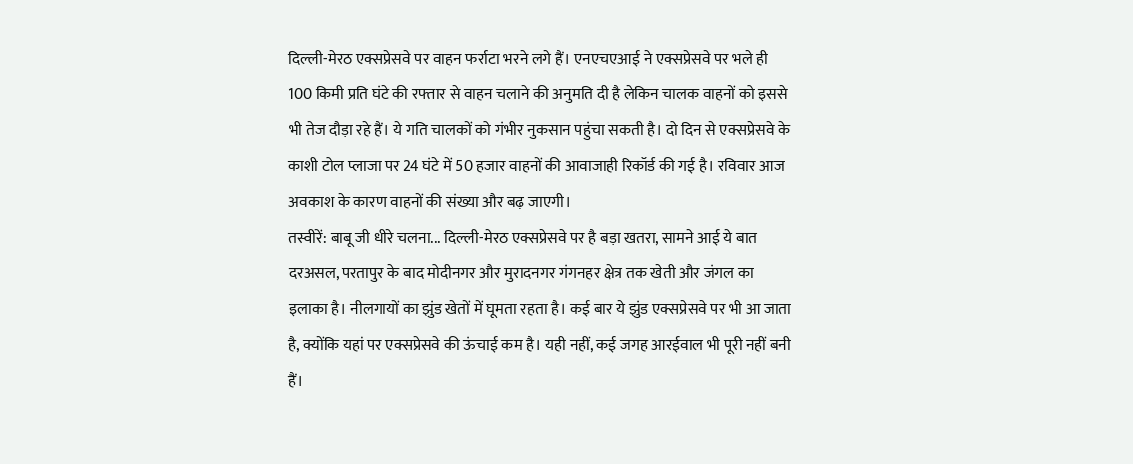दिल्ली-मेरठ एक्सप्रेसवे पर वाहन फर्राटा भरने लगे हैं। एनएचएआई ने एक्सप्रेसवे पर भले ही 100 किमी प्रति घंटे की रफ्तार से वाहन चलाने की अनुमति दी है लेकिन चालक वाहनों को इससे भी तेज दौड़ा रहे हैं। ये गति चालकों को गंभीर नुकसान पहुंचा सकती है। दो दिन से एक्सप्रेसवे के काशी टोल प्लाजा पर 24 घंटे में 50 हजार वाहनों की आवाजाही रिकॉर्ड की गई है। रविवार आज अवकाश के कारण वाहनों की संख्या और बढ़ जाएगी।
तस्वीरें: बाबू जी धीरे चलना... दिल्ली-मेरठ एक्सप्रेसवे पर है बड़ा खतरा, सामने आई ये बात
दरअसल, परतापुर के बाद मोदीनगर और मुरादनगर गंगनहर क्षेत्र तक खेती और जंगल का इलाका है। नीलगायों का झुंड खेतों में घूमता रहता है। कई बार ये झुंड एक्सप्रेसवे पर भी आ जाता है, क्योंकि यहां पर एक्सप्रेसवे की ऊंचाई कम है। यही नहीं, कई जगह आरईवाल भी पूरी नहीं बनी हैं।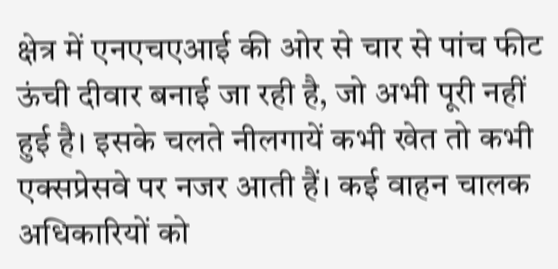क्षेत्र में एनएचएआई की ओर से चार से पांच फीट ऊंची दीवार बनाई जा रही है, जो अभी पूरी नहीं हुई है। इसके चलते नीलगायें कभी खेत तो कभी एक्सप्रेसवे पर नजर आती हैं। कई वाहन चालक अधिकारियों को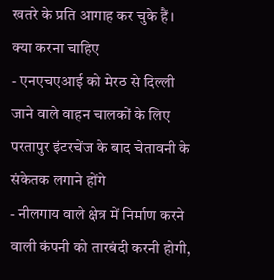खतरे के प्रति आगाह कर चुके हैं।
क्या करना चाहिए
- एनएचएआई को मेरठ से दिल्ली जाने वाले वाहन चालकों के लिए परतापुर इंटरचेंज के बाद चेतावनी के संकेतक लगाने होंगे
- नीलगाय वाले क्षेत्र में निर्माण करने वाली कंपनी को तारबंदी करनी होगी,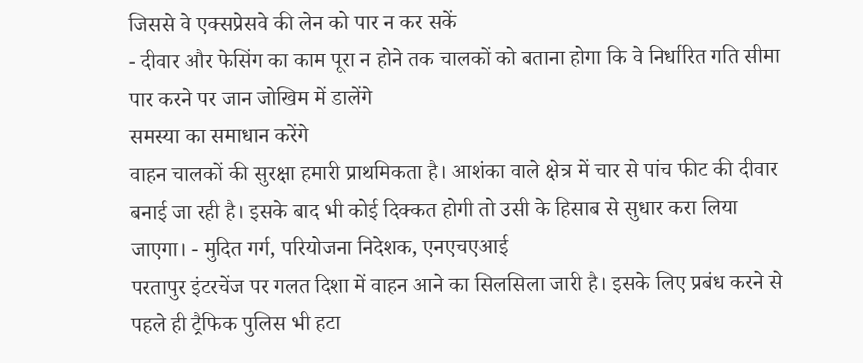जिससे वे एक्सप्रेसवे की लेन को पार न कर सकें
- दीवार और फेसिंग का काम पूरा न होने तक चालकों को बताना होगा कि वे निर्धारित गति सीमा पार करने पर जान जोखिम में डालेंगे
समस्या का समाधान करेंगे
वाहन चालकों की सुरक्षा हमारी प्राथमिकता है। आशंका वाले क्षेत्र में चार से पांच फीट की दीवार बनाई जा रही है। इसके बाद भी कोई दिक्कत होगी तो उसी के हिसाब से सुधार करा लिया जाएगा। - मुदित गर्ग, परियोजना निदेशक, एनएचएआई
परतापुर इंटरचेंज पर गलत दिशा में वाहन आने का सिलसिला जारी है। इसके लिए प्रबंध करने से पहले ही ट्रैफिक पुलिस भी हटा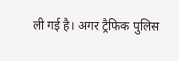ली गई है। अगर ट्रैफिक पुलिस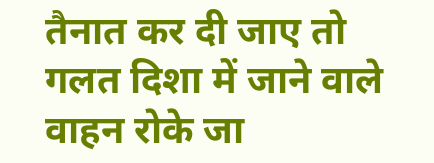तैनात कर दी जाए तो गलत दिशा में जाने वाले वाहन रोके जा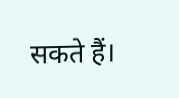सकते हैं।